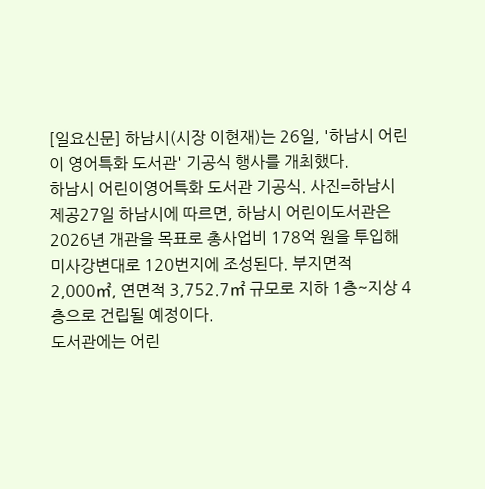[일요신문] 하남시(시장 이현재)는 26일, '하남시 어린이 영어특화 도서관' 기공식 행사를 개최했다.
하남시 어린이영어특화 도서관 기공식. 사진=하남시 제공27일 하남시에 따르면, 하남시 어린이도서관은 2026년 개관을 목표로 총사업비 178억 원을 투입해 미사강변대로 120번지에 조성된다. 부지면적 2,000㎡, 연면적 3,752.7㎡ 규모로 지하 1층~지상 4층으로 건립될 예정이다.
도서관에는 어린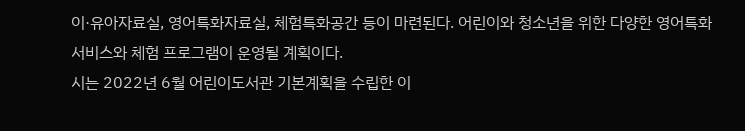이·유아자료실, 영어특화자료실, 체험특화공간 등이 마련된다. 어린이와 청소년을 위한 다양한 영어특화 서비스와 체험 프로그램이 운영될 계획이다.
시는 2022년 6월 어린이도서관 기본계획을 수립한 이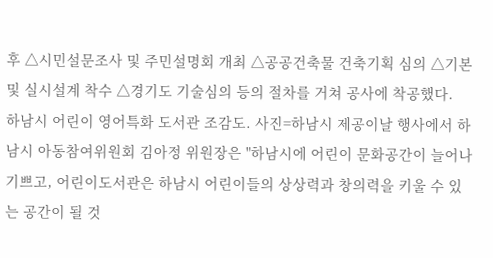후 △시민설문조사 및 주민설명회 개최 △공공건축물 건축기획 심의 △기본 및 실시설계 착수 △경기도 기술심의 등의 절차를 거쳐 공사에 착공했다.
하남시 어린이 영어특화 도서관 조감도. 사진=하남시 제공이날 행사에서 하남시 아동참여위원회 김아정 위원장은 "하남시에 어린이 문화공간이 늘어나 기쁘고, 어린이도서관은 하남시 어린이들의 상상력과 창의력을 키울 수 있는 공간이 될 것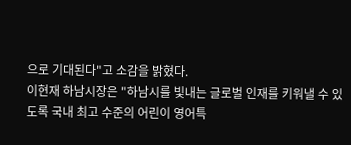으로 기대된다"고 소감을 밝혔다.
이현재 하남시장은 "하남시를 빛내는 글로벌 인재를 키워낼 수 있도록 국내 최고 수준의 어린이 영어특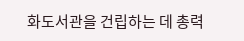화도서관을 건립하는 데 총력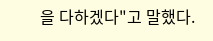을 다하겠다"고 말했다.